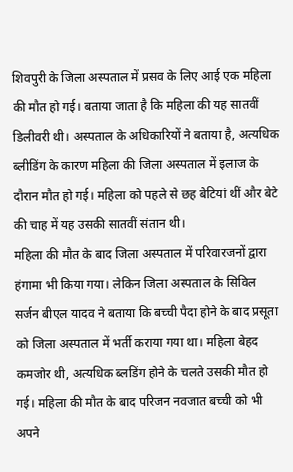शिवपुरी के जिला अस्पताल में प्रसव के लिए आई एक महिला की मौत हो गई। बताया जाता है कि महिला की यह सातवीं डिलीवरी थी। अस्पताल के अधिकारियों ने बताया है, अत्यधिक ब्लीडिंग के कारण महिला की जिला अस्पताल में इलाज के दौरान मौत हो गई। महिला को पहले से छह बेटियां थीं और बेटे की चाह में यह उसकी सातवीं संतान थी।
महिला की मौत के बाद जिला अस्पताल में परिवारजनों द्वारा हंगामा भी किया गया। लेकिन जिला अस्पताल के सिविल सर्जन बीएल यादव ने बताया कि बच्ची पैदा होने के बाद प्रसूता को जिला अस्पताल में भर्ती कराया गया था। महिला बेहद कमजोर थी, अत्यधिक ब्लडिंग होने के चलते उसकी मौत हो गई। महिला की मौत के बाद परिजन नवजात बच्ची को भी अपने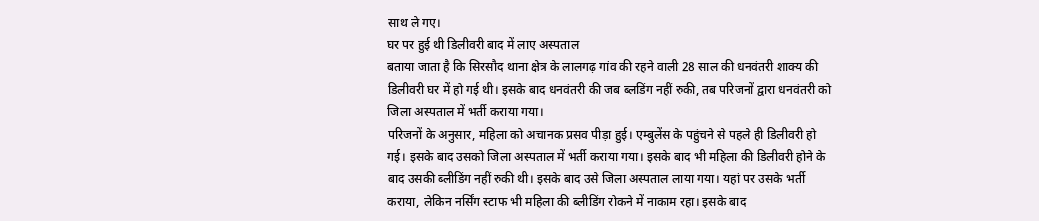साथ ले गए।
घर पर हुई थी डिलीवरी बाद में लाए अस्पताल
बताया जाता है कि सिरसौद थाना क्षेत्र के लालगढ़ गांव की रहने वाली 28 साल की धनवंतरी शाक्य की डिलीवरी घर में हो गई थी। इसके बाद धनवंतरी की जब ब्लडिंग नहीं रुकी, तब परिजनों द्वारा धनवंतरी को जिला अस्पताल में भर्ती कराया गया।
परिजनों के अनुसार, महिला को अचानक प्रसव पीड़ा हुई। एम्बुलेंस के पहुंचने से पहले ही डिलीवरी हो गई। इसके बाद उसको जिला अस्पताल में भर्ती कराया गया। इसके बाद भी महिला की डिलीवरी होने के बाद उसकी ब्लीडिंग नहीं रुकी थी। इसके बाद उसे जिला अस्पताल लाया गया। यहां पर उसके भर्ती कराया, लेकिन नर्सिंग स्टाफ भी महिला की ब्लीडिंग रोकने में नाकाम रहा। इसके बाद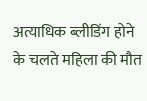अत्याधिक ब्लीडिंग होने के चलते महिला की मौत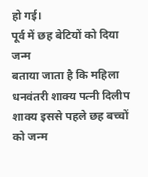हो गई।
पूर्व में छह बेटियों को दिया जन्म
बताया जाता है कि महिला धनवंतरी शाक्य पत्नी दिलीप शाक्य इससे पहले छह बच्चों को जन्म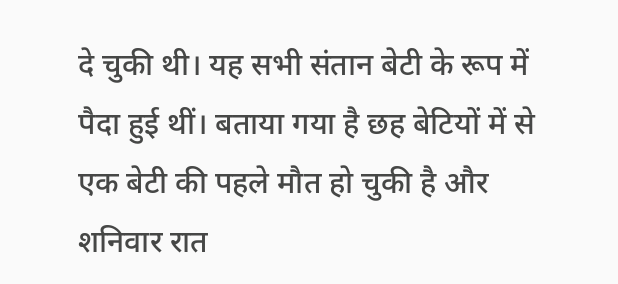दे चुकी थी। यह सभी संतान बेटी के रूप में पैदा हुई थीं। बताया गया है छह बेटियों में से एक बेटी की पहले मौत हो चुकी है और शनिवार रात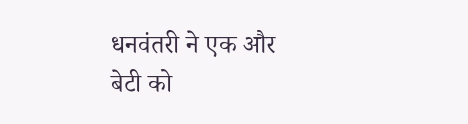धनवंतरी ने एक और बेटी को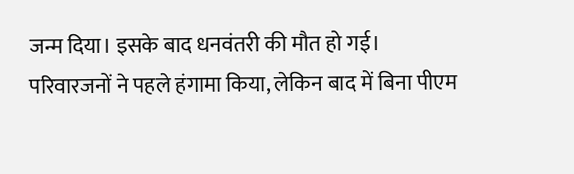जन्म दिया। इसके बाद धनवंतरी की मौत हो गई। परिवारजनों ने पहले हंगामा किया, लेकिन बाद में बिना पीएम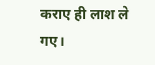कराए ही लाश ले गए।